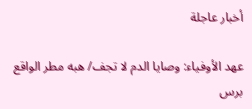أخبار عاجلة

عهد الأوفياء: وصايا الدم لا تجف/ هبه مطر الواقع برس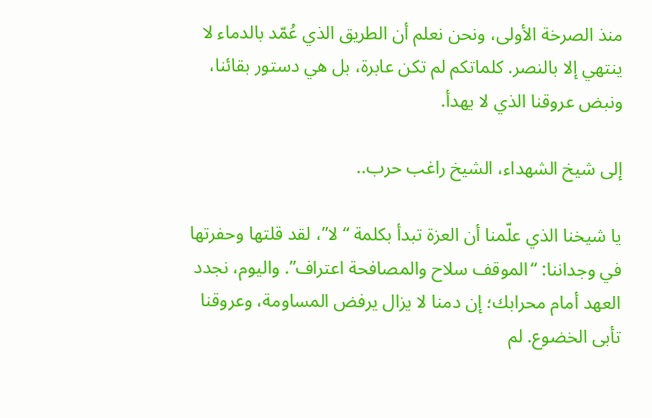منذ الصرخة الأولى، ونحن نعلم أن الطريق الذي عُمّد بالدماء لا ينتهي إلا بالنصر. كلماتكم لم تكن عابرة، بل هي دستور بقائنا، ونبض عروقنا الذي لا يهدأ.

إلى شيخ الشهداء، الشيخ راغب حرب..

يا شيخنا الذي علّمنا أن العزة تبدأ بكلمة “لا”، لقد قلتها وحفرتها في وجداننا: “الموقف سلاح والمصافحة اعتراف”. واليوم، نجدد العهد أمام محرابك؛ إن دمنا لا يزال يرفض المساومة، وعروقنا تأبى الخضوع. لم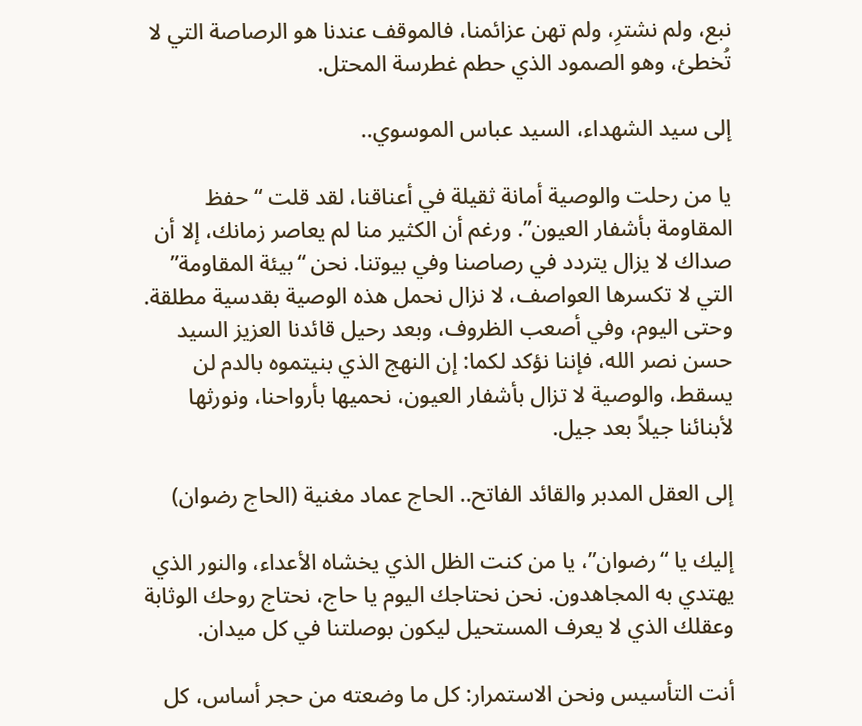نبع، ولم نشترِ، ولم تهن عزائمنا، فالموقف عندنا هو الرصاصة التي لا تُخطئ، وهو الصمود الذي حطم غطرسة المحتل.

إلى سيد الشهداء، السيد عباس الموسوي..

يا من رحلت والوصية أمانة ثقيلة في أعناقنا، لقد قلت “حفظ المقاومة بأشفار العيون”. ورغم أن الكثير منا لم يعاصر زمانك، إلا أن صداك لا يزال يتردد في رصاصنا وفي بيوتنا. نحن “بيئة المقاومة” التي لا تكسرها العواصف، لا نزال نحمل هذه الوصية بقدسية مطلقة. وحتى اليوم، وفي أصعب الظروف، وبعد رحيل قائدنا العزيز السيد حسن نصر الله، فإننا نؤكد لكما: إن النهج الذي بنيتموه بالدم لن يسقط، والوصية لا تزال بأشفار العيون، نحميها بأرواحنا، ونورثها لأبنائنا جيلاً بعد جيل.

إلى العقل المدبر والقائد الفاتح.. الحاج عماد مغنية (الحاج رضوان)

إليك يا “رضوان”، يا من كنت الظل الذي يخشاه الأعداء، والنور الذي يهتدي به المجاهدون. نحن نحتاجك اليوم يا حاج، نحتاج روحك الوثابة وعقلك الذي لا يعرف المستحيل ليكون بوصلتنا في كل ميدان.

أنت التأسيس ونحن الاستمرار: كل ما وضعته من حجر أساس، كل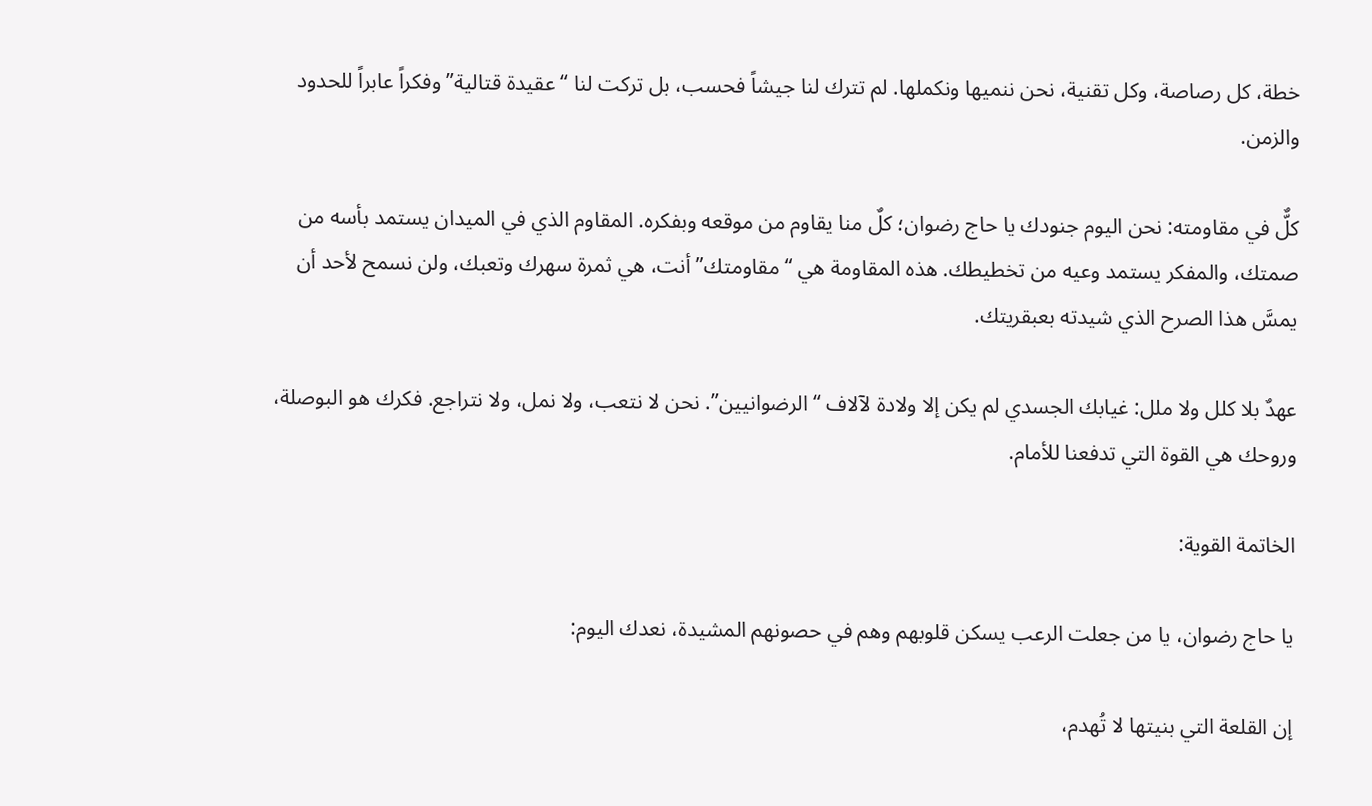خطة، كل رصاصة، وكل تقنية، نحن ننميها ونكملها. لم تترك لنا جيشاً فحسب، بل تركت لنا “عقيدة قتالية” وفكراً عابراً للحدود والزمن.

كلٌّ في مقاومته: نحن اليوم جنودك يا حاج رضوان؛ كلٌ منا يقاوم من موقعه وبفكره. المقاوم الذي في الميدان يستمد بأسه من صمتك، والمفكر يستمد وعيه من تخطيطك. هذه المقاومة هي “مقاومتك” أنت، هي ثمرة سهرك وتعبك، ولن نسمح لأحد أن يمسَّ هذا الصرح الذي شيدته بعبقريتك.

عهدٌ بلا كلل ولا ملل: غيابك الجسدي لم يكن إلا ولادة لآلاف “الرضوانيين”. نحن لا نتعب، ولا نمل، ولا نتراجع. فكرك هو البوصلة، وروحك هي القوة التي تدفعنا للأمام.

الخاتمة القوية:

يا حاج رضوان، يا من جعلت الرعب يسكن قلوبهم وهم في حصونهم المشيدة، نعدك اليوم:

إن القلعة التي بنيتها لا تُهدم،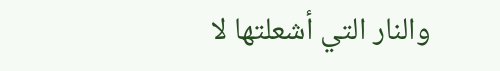والنار التي أشعلتها لا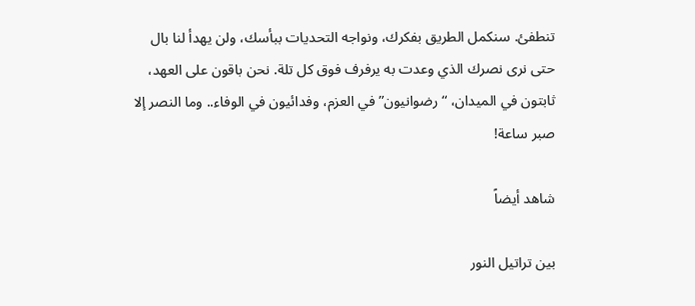تنطفئ. سنكمل الطريق بفكرك، ونواجه التحديات ببأسك، ولن يهدأ لنا بال حتى نرى نصرك الذي وعدت به يرفرف فوق كل تلة. نحن باقون على العهد، ثابتون في الميدان، “رضوانيون” في العزم، وفدائيون في الوفاء.. وما النصر إلا صبر ساعة!

شاهد أيضاً

بين تراتيل النور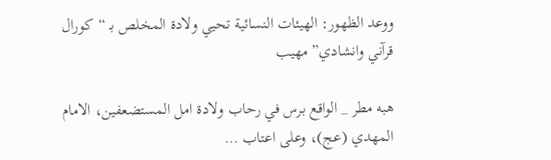ووعد الظهور: الهيئات النسائية تحيي ولادة المخلص بـ “كورال قرآني وانشادي” مهيب

هبه مطر _ الواقع برس في رحاب ولادة امل المستضعفين، الامام المهدي (عج)، وعلى اعتاب …